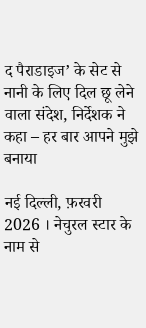द पैराडाइज’ के सेट से नानी के लिए दिल छू लेने वाला संदेश, निर्देशक ने कहा – हर बार आपने मुझे बनाया

नई दिल्ली, फ़रवरी 2026 । नेचुरल स्टार के नाम से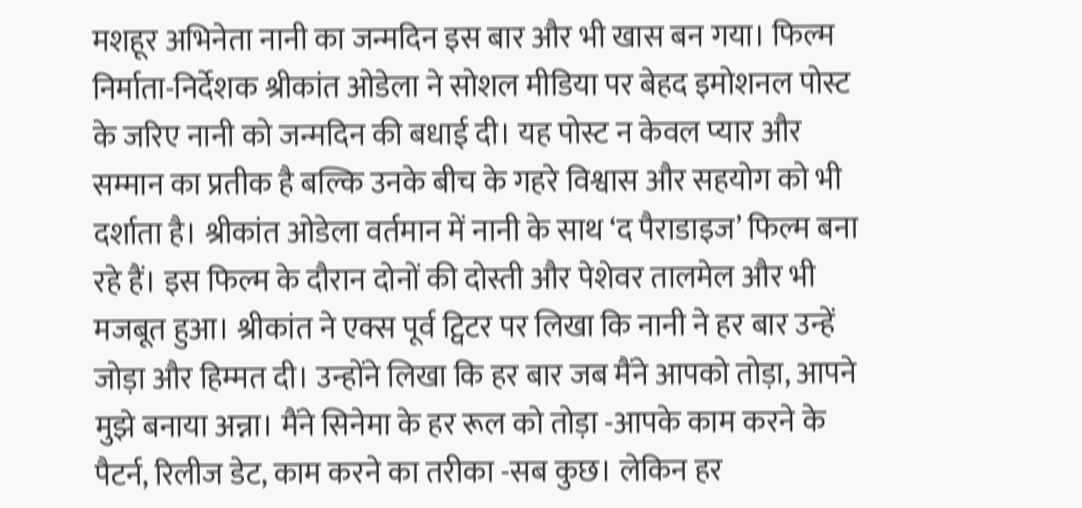मशहूर अभिनेता नानी का जन्मदिन इस बार और भी खास बन गया। फिल्म निर्माता-निर्देशक श्रीकांत ओडेला ने सोशल मीडिया पर बेहद इमोशनल पोस्ट के जरिए नानी को जन्मदिन की बधाई दी। यह पोस्ट न केवल प्यार और सम्मान का प्रतीक है बल्कि उनके बीच के गहरे विश्वास और सहयोग को भी दर्शाता है। श्रीकांत ओडेला वर्तमान में नानी के साथ ‘द पैराडाइज’ फिल्म बना रहे हैं। इस फिल्म के दौरान दोनों की दोस्ती और पेशेवर तालमेल और भी मजबूत हुआ। श्रीकांत ने एक्स पूर्व ट्विटर पर लिखा कि नानी ने हर बार उन्हें जोड़ा और हिम्मत दी। उन्होंने लिखा कि हर बार जब मैंने आपको तोड़ा, आपने मुझे बनाया अन्ना। मैंने सिनेमा के हर रूल को तोड़ा -आपके काम करने के पैटर्न, रिलीज डेट, काम करने का तरीका -सब कुछ। लेकिन हर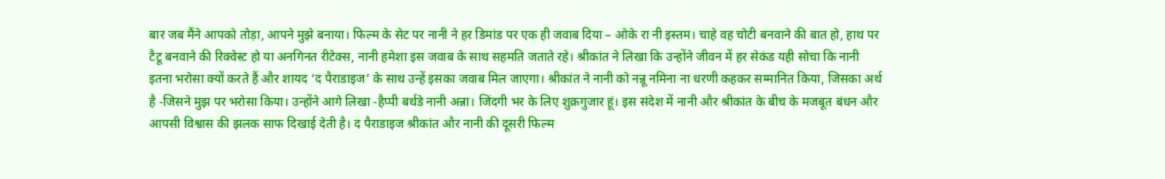बार जब मैंने आपको तोड़ा, आपने मुझे बनाया। फिल्म के सेट पर नानी ने हर डिमांड पर एक ही जवाब दिया – ओके रा नी इस्तम। चाहे वह चोटी बनवाने की बात हो, हाथ पर टैटू बनवाने की रिक्वेस्ट हो या अनगिनत रीटेक्स, नानी हमेशा इस जवाब के साथ सहमति जताते रहे। श्रीकांत ने लिखा कि उन्होंने जीवन में हर सेकंड यही सोचा कि नानी इतना भरोसा क्यों करते हैं और शायद ‘द पैराडाइज’ के साथ उन्हें इसका जवाब मिल जाएगा। श्रीकांत ने नानी को नन्नू नमिना ना धरणी कहकर सम्मानित किया, जिसका अर्थ है -जिसने मुझ पर भरोसा किया। उन्होंने आगे लिखा -हैप्पी बर्थडे नानी अन्ना। जिंदगी भर के लिए शुक्रगुजार हूं। इस संदेश में नानी और श्रीकांत के बीच के मजबूत बंधन और आपसी विश्वास की झलक साफ दिखाई देती है। द पैराडाइज श्रीकांत और नानी की दूसरी फिल्म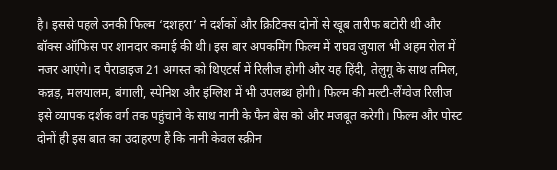है। इससे पहले उनकी फिल्म ‘दशहरा’ ने दर्शकों और क्रिटिक्स दोनों से खूब तारीफ बटोरी थी और बॉक्स ऑफिस पर शानदार कमाई की थी। इस बार अपकमिंग फिल्म में राघव जुयाल भी अहम रोल में नजर आएंगे। द पैराडाइज 21 अगस्त को थिएटर्स में रिलीज होगी और यह हिंदी, तेलुगू के साथ तमिल, कन्नड़, मलयालम, बंगाली, स्पेनिश और इंग्लिश में भी उपलब्ध होगी। फिल्म की मल्टी-लैंग्वेज रिलीज इसे व्यापक दर्शक वर्ग तक पहुंचाने के साथ नानी के फैन बेस को और मजबूत करेगी। फिल्म और पोस्ट दोनों ही इस बात का उदाहरण हैं कि नानी केवल स्क्रीन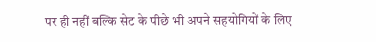पर ही नहीं बल्कि सेट के पीछे भी अपने सहयोगियों के लिए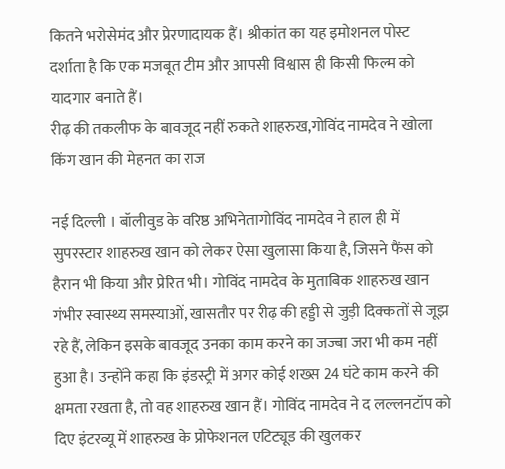कितने भरोसेमंद और प्रेरणादायक हैं। श्रीकांत का यह इमोशनल पोस्ट दर्शाता है कि एक मजबूत टीम और आपसी विश्वास ही किसी फिल्म को यादगार बनाते हैं।
रीढ़ की तकलीफ के बावजूद नहीं रुकते शाहरुख,गोविंद नामदेव ने खोला किंग खान की मेहनत का राज

नई दिल्ली । बॉलीवुड के वरिष्ठ अभिनेतागोविंद नामदेव ने हाल ही में सुपरस्टार शाहरुख खान को लेकर ऐसा खुलासा किया है, जिसने फैंस को हैरान भी किया और प्रेरित भी। गोविंद नामदेव के मुताबिक शाहरुख खान गंभीर स्वास्थ्य समस्याओं, खासतौर पर रीढ़ की हड्डी से जुड़ी दिक्कतों से जूझ रहे हैं, लेकिन इसके बावजूद उनका काम करने का जज्बा जरा भी कम नहीं हुआ है। उन्होंने कहा कि इंडस्ट्री में अगर कोई शख्स 24 घंटे काम करने की क्षमता रखता है, तो वह शाहरुख खान हैं। गोविंद नामदेव ने द लल्लनटॉप को दिए इंटरव्यू में शाहरुख के प्रोफेशनल एटिट्यूड की खुलकर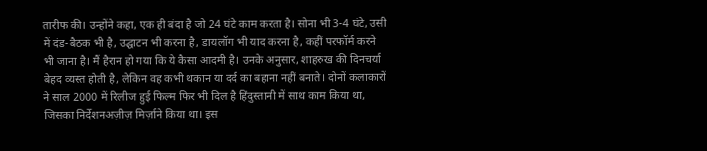तारीफ की। उन्होंने कहा, एक ही बंदा है जो 24 घंटे काम करता है। सोना भी 3-4 घंटे, उसी में दंड-बैठक भी है, उद्घाटन भी करना है, डायलॉग भी याद करना है, कहीं परफॉर्म करने भी जाना है। मैं हैरान हो गया कि ये कैसा आदमी है। उनके अनुसार, शाहरुख की दिनचर्या बेहद व्यस्त होती है, लेकिन वह कभी थकान या दर्द का बहाना नहीं बनाते। दोनों कलाकारों ने साल 2000 में रिलीज हुई फिल्म फिर भी दिल है हिंदुस्तानी में साथ काम किया था, जिसका निर्देशनअज़ीज़ मिर्ज़ाने किया था। इस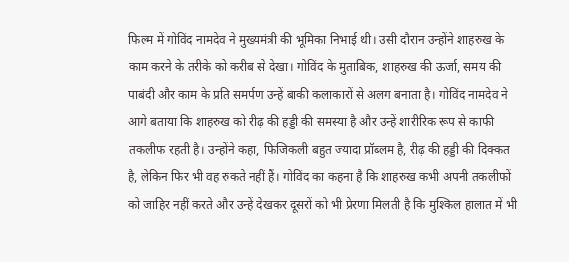फिल्म में गोविंद नामदेव ने मुख्यमंत्री की भूमिका निभाई थी। उसी दौरान उन्होंने शाहरुख के काम करने के तरीके को करीब से देखा। गोविंद के मुताबिक, शाहरुख की ऊर्जा, समय की पाबंदी और काम के प्रति समर्पण उन्हें बाकी कलाकारों से अलग बनाता है। गोविंद नामदेव ने आगे बताया कि शाहरुख को रीढ़ की हड्डी की समस्या है और उन्हें शारीरिक रूप से काफी तकलीफ रहती है। उन्होंने कहा, फिजिकली बहुत ज्यादा प्रॉब्लम है, रीढ़ की हड्डी की दिक्कत है, लेकिन फिर भी वह रुकते नहीं हैं। गोविंद का कहना है कि शाहरुख कभी अपनी तकलीफों को जाहिर नहीं करते और उन्हें देखकर दूसरों को भी प्रेरणा मिलती है कि मुश्किल हालात में भी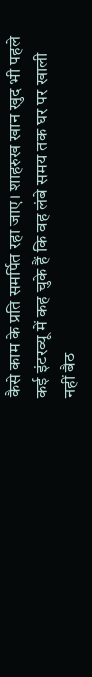कैसे काम के प्रति समर्पित रहा जाए। शाहरुख खान खुद भी पहले कई इंटरव्यू में कह चुके हैं कि वह लंबे समय तक घर पर खाली नहीं बैठ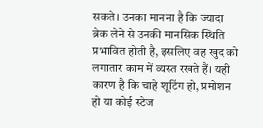सकते। उनका मानना है कि ज्यादा ब्रेक लेने से उनकी मानसिक स्थिति प्रभावित होती है, इसलिए वह खुद को लगातार काम में व्यस्त रखते हैं। यही कारण है कि चाहे शूटिंग हो, प्रमोशन हो या कोई स्टेज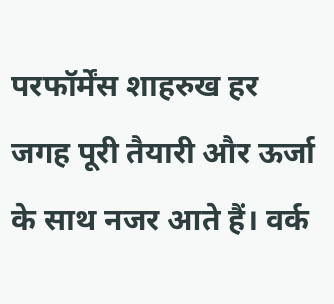परफॉर्मेंस शाहरुख हर जगह पूरी तैयारी और ऊर्जा के साथ नजर आते हैं। वर्क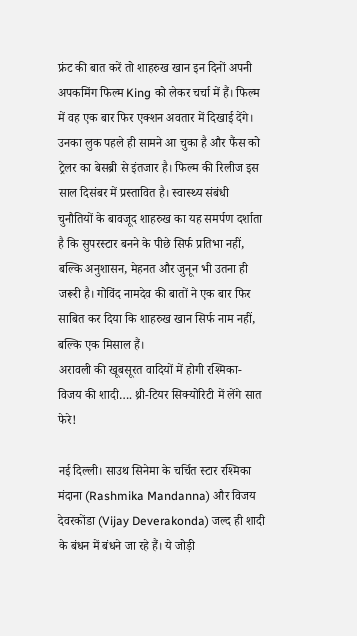फ्रंट की बात करें तो शाहरुख खान इन दिनों अपनी अपकमिंग फिल्म King को लेकर चर्चा में हैं। फिल्म में वह एक बार फिर एक्शन अवतार में दिखाई देंगे। उनका लुक पहले ही सामने आ चुका है और फैंस को ट्रेलर का बेसब्री से इंतजार है। फिल्म की रिलीज इस साल दिसंबर में प्रस्तावित है। स्वास्थ्य संबंधी चुनौतियों के बावजूद शाहरुख का यह समर्पण दर्शाता है कि सुपरस्टार बनने के पीछे सिर्फ प्रतिभा नहीं, बल्कि अनुशासन, मेहनत और जुनून भी उतना ही जरूरी है। गोविंद नामदेव की बातों ने एक बार फिर साबित कर दिया कि शाहरुख खान सिर्फ नाम नहीं, बल्कि एक मिसाल हैं।
अरावली की खूबसूरत वादियों में होगी रश्मिका- विजय की शादी…. थ्री-टियर सिक्योरिटी में लेंगे सात फेरे!

नई दिल्ली। साउथ सिनेमा के चर्चित स्टार रश्मिका मंदाना (Rashmika Mandanna) और विजय देवरकोंडा (Vijay Deverakonda) जल्द ही शादी के बंधन में बंधने जा रहे हैं। ये जोड़ी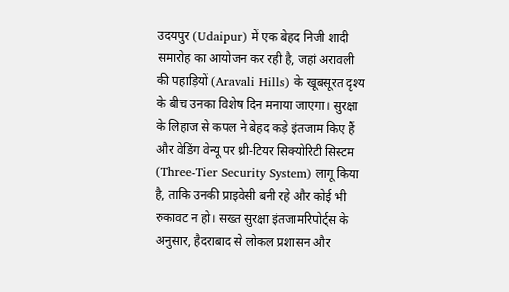उदयपुर (Udaipur) में एक बेहद निजी शादी समारोह का आयोजन कर रही है, जहां अरावली की पहाड़ियों (Aravali Hills) के खूबसूरत दृश्य के बीच उनका विशेष दिन मनाया जाएगा। सुरक्षा के लिहाज से कपल ने बेहद कड़े इंतजाम किए हैं और वेडिंग वेन्यू पर थ्री-टियर सिक्योरिटी सिस्टम (Three-Tier Security System) लागू किया है, ताकि उनकी प्राइवेसी बनी रहे और कोई भी रुकावट न हो। सख्त सुरक्षा इंतजामरिपोर्ट्स के अनुसार, हैदराबाद से लोकल प्रशासन और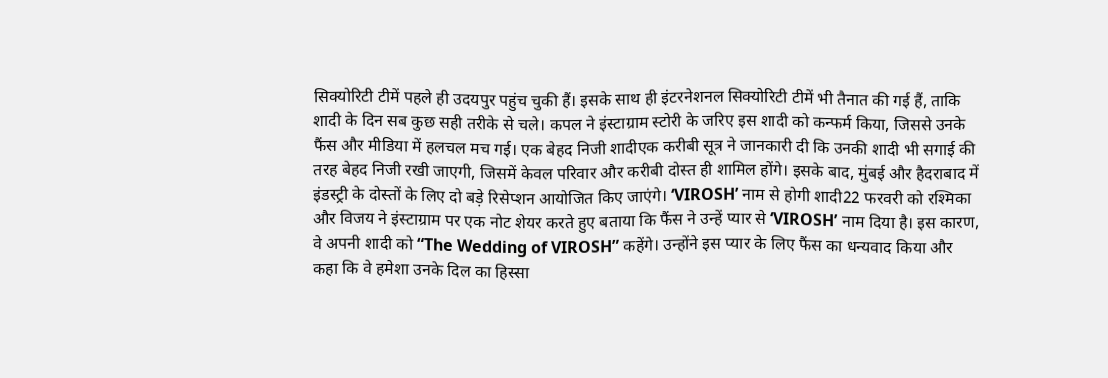सिक्योरिटी टीमें पहले ही उदयपुर पहुंच चुकी हैं। इसके साथ ही इंटरनेशनल सिक्योरिटी टीमें भी तैनात की गई हैं, ताकि शादी के दिन सब कुछ सही तरीके से चले। कपल ने इंस्टाग्राम स्टोरी के जरिए इस शादी को कन्फर्म किया, जिससे उनके फैंस और मीडिया में हलचल मच गई। एक बेहद निजी शादीएक करीबी सूत्र ने जानकारी दी कि उनकी शादी भी सगाई की तरह बेहद निजी रखी जाएगी, जिसमें केवल परिवार और करीबी दोस्त ही शामिल होंगे। इसके बाद, मुंबई और हैदराबाद में इंडस्ट्री के दोस्तों के लिए दो बड़े रिसेप्शन आयोजित किए जाएंगे। ‘VIROSH’ नाम से होगी शादी22 फरवरी को रश्मिका और विजय ने इंस्टाग्राम पर एक नोट शेयर करते हुए बताया कि फैंस ने उन्हें प्यार से ‘VIROSH’ नाम दिया है। इस कारण, वे अपनी शादी को “The Wedding of VIROSH” कहेंगे। उन्होंने इस प्यार के लिए फैंस का धन्यवाद किया और कहा कि वे हमेशा उनके दिल का हिस्सा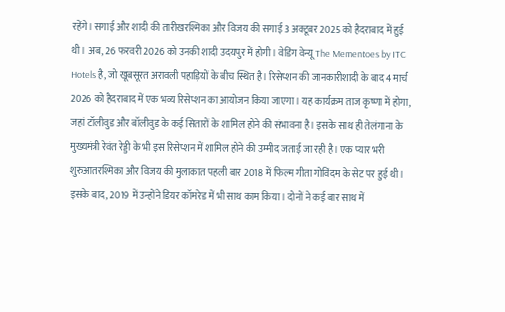रहेंगे। सगाई और शादी की तारीखरश्मिका और विजय की सगाई 3 अक्टूबर 2025 को हैदराबाद में हुई थी। अब, 26 फरवरी 2026 को उनकी शादी उदयपुर में होगी। वेडिंग वेन्यू The Mementoes by ITC Hotels है, जो खूबसूरत अरावली पहाड़ियों के बीच स्थित है। रिसेप्शन की जानकारीशादी के बाद 4 मार्च 2026 को हैदराबाद में एक भव्य रिसेप्शन का आयोजन किया जाएगा। यह कार्यक्रम ताज कृष्णा में होगा, जहां टॉलीवुड और बॉलीवुड के कई सितारों के शामिल होने की संभावना है। इसके साथ ही तेलंगाना के मुख्यमंत्री रेवंत रेड्डी के भी इस रिसेप्शन में शामिल होने की उम्मीद जताई जा रही है। एक प्यार भरी शुरुआतरश्मिका और विजय की मुलाकात पहली बार 2018 में फिल्म गीता गोविंदम के सेट पर हुई थी। इसके बाद, 2019 में उन्होंने डियर कॉमरेड में भी साथ काम किया। दोनों ने कई बार साथ में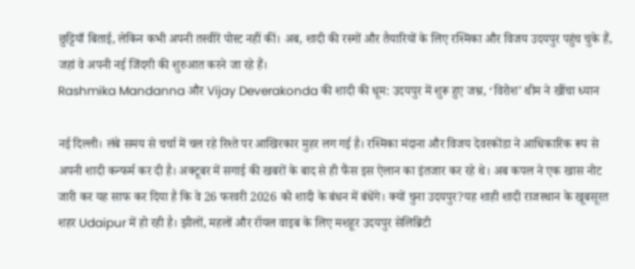छुट्टियाँ बिताई, लेकिन कभी अपनी तस्वीरें पोस्ट नहीं कीं। अब, शादी की रस्मों और तैयारियों के लिए रश्मिका और विजय उदयपुर पहुंच चुके हैं, जहां वे अपनी नई जिंदगी की शुरुआत करने जा रहे हैं।
Rashmika Mandanna और Vijay Deverakonda की शादी की धूम: उदयपुर में शुरू हुए जश्न, ‘विरोश’ थीम ने खींचा ध्यान

नई दिल्ली। लंबे समय से चर्चा में चल रहे रिश्ते पर आखिरकार मुहर लग गई है। रश्मिका मंदाना और विजय देवरकोंडा ने आधिकारिक रूप से अपनी शादी कन्फर्म कर दी है। अक्टूबर में सगाई की खबरों के बाद से ही फैंस इस ऐलान का इंतजार कर रहे थे। अब कपल ने एक खास नोट जारी कर यह साफ कर दिया है कि वे 26 फरवरी 2026 को शादी के बंधन में बंधेंगे। क्यों चुना उदयपुर?यह शाही शादी राजस्थान के खूबसूरत शहर Udaipur में हो रही है। झीलों, महलों और रॉयल वाइब के लिए मशहूर उदयपुर सेलिब्रिटी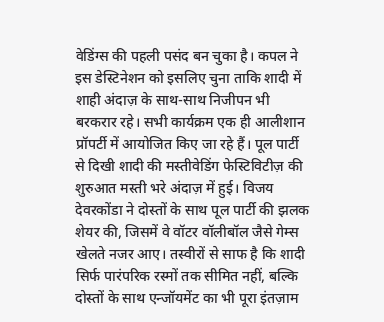वेडिंग्स की पहली पसंद बन चुका है। कपल ने इस डेस्टिनेशन को इसलिए चुना ताकि शादी में शाही अंदाज़ के साथ-साथ निजीपन भी बरकरार रहे। सभी कार्यक्रम एक ही आलीशान प्रॉपर्टी में आयोजित किए जा रहे हैं। पूल पार्टी से दिखी शादी की मस्तीवेडिंग फेस्टिविटीज़ की शुरुआत मस्ती भरे अंदाज़ में हुई। विजय देवरकोंडा ने दोस्तों के साथ पूल पार्टी की झलक शेयर की, जिसमें वे वॉटर वॉलीबॉल जैसे गेम्स खेलते नजर आए। तस्वीरों से साफ है कि शादी सिर्फ पारंपरिक रस्मों तक सीमित नहीं, बल्कि दोस्तों के साथ एन्जॉयमेंट का भी पूरा इंतज़ाम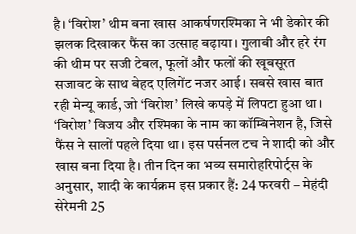है। ‘विरोश’ थीम बना खास आकर्षणरश्मिका ने भी डेकोर की झलक दिखाकर फैंस का उत्साह बढ़ाया। गुलाबी और हरे रंग की थीम पर सजी टेबल, फूलों और फलों की खूबसूरत सजावट के साथ बेहद एलिगेंट नजर आई। सबसे खास बात रही मेन्यू कार्ड, जो ‘विरोश’ लिखे कपड़े में लिपटा हुआ था। ‘विरोश’ विजय और रश्मिका के नाम का कॉम्बिनेशन है, जिसे फैंस ने सालों पहले दिया था। इस पर्सनल टच ने शादी को और खास बना दिया है। तीन दिन का भव्य समारोहरिपोर्ट्स के अनुसार, शादी के कार्यक्रम इस प्रकार हैं: 24 फरवरी – मेहंदी सेरेमनी 25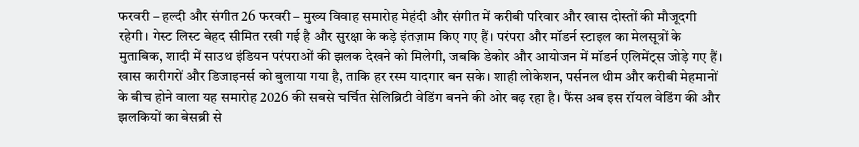फरवरी – हल्दी और संगीत 26 फरवरी – मुख्य विवाह समारोह मेहंदी और संगीत में करीबी परिवार और खास दोस्तों की मौजूदगी रहेगी। गेस्ट लिस्ट बेहद सीमित रखी गई है और सुरक्षा के कड़े इंतज़ाम किए गए हैं। परंपरा और मॉडर्न स्टाइल का मेलसूत्रों के मुताबिक, शादी में साउथ इंडियन परंपराओं की झलक देखने को मिलेगी, जबकि डेकोर और आयोजन में मॉडर्न एलिमेंट्स जोड़े गए हैं। खास कारीगरों और डिजाइनर्स को बुलाया गया है, ताकि हर रस्म यादगार बन सके। शाही लोकेशन, पर्सनल थीम और करीबी मेहमानों के बीच होने वाला यह समारोह 2026 की सबसे चर्चित सेलिब्रिटी वेडिंग बनने की ओर बढ़ रहा है। फैंस अब इस रॉयल वेडिंग की और झलकियों का बेसब्री से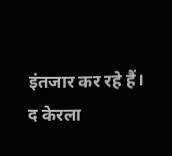इंतजार कर रहे हैं।
द केरला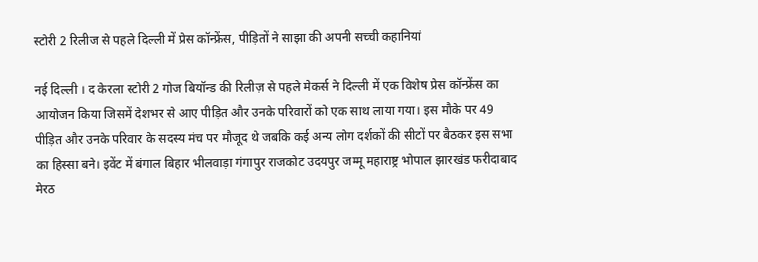स्टोरी 2 रिलीज से पहले दिल्ली में प्रेस कॉन्फ्रेंस, पीड़ितों ने साझा की अपनी सच्ची कहानियां

नई दिल्ली । द केरला स्टोरी 2 गोज बियॉन्ड की रिलीज़ से पहले मेकर्स ने दिल्ली में एक विशेष प्रेस कॉन्फ्रेंस का आयोजन किया जिसमें देशभर से आए पीड़ित और उनके परिवारों को एक साथ लाया गया। इस मौके पर 49 पीड़ित और उनके परिवार के सदस्य मंच पर मौजूद थे जबकि कई अन्य लोग दर्शकों की सीटों पर बैठकर इस सभा का हिस्सा बने। इवेंट में बंगाल बिहार भीलवाड़ा गंगापुर राजकोट उदयपुर जम्मू महाराष्ट्र भोपाल झारखंड फरीदाबाद मेरठ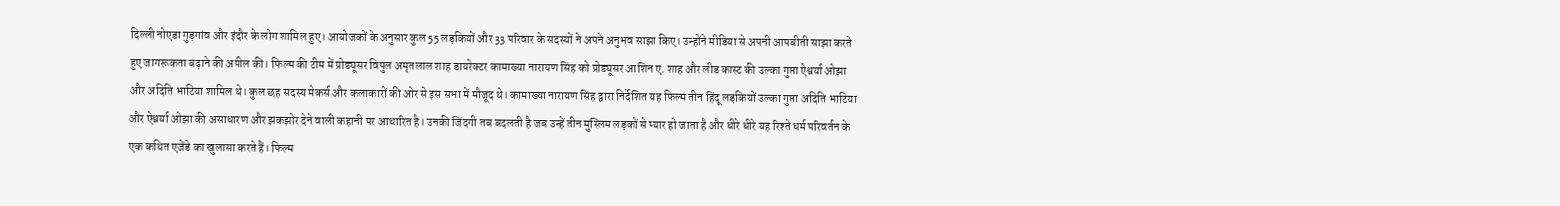दिल्ली नोएडा गुड़गांव और इंदौर के लोग शामिल हुए। आयोजकों के अनुसार कुल 55 लड़कियों और 33 परिवार के सदस्यों ने अपने अनुभव साझा किए। उन्होंने मीडिया से अपनी आपबीती साझा करते हुए जागरूकता बढ़ाने की अपील की। फिल्म की टीम में प्रोड्यूसर विपुल अमृतलाल शाह डायरेक्टर कामाख्या नारायण सिंह को प्रोड्यूसर आशिन ए. शाह और लीड कास्ट की उल्का गुप्ता ऐश्वर्या ओझा और अदिति भाटिया शामिल थे। कुल छह सदस्य मेकर्स और कलाकारों की ओर से इस सभा में मौजूद थे। कामाख्या नारायण सिंह द्वारा निर्देशित यह फिल्म तीन हिंदू लड़कियों उल्का गुप्ता अदिति भाटिया और ऐश्वर्या ओझा की असाधारण और झकझोर देने वाली कहानी पर आधारित है। उनकी जिंदगी तब बदलती है जब उन्हें तीन मुस्लिम लड़कों से प्यार हो जाता है और धीरे धीरे यह रिश्ते धर्म परिवर्तन के एक कथित एजेंडे का खुलासा करते हैं। फिल्म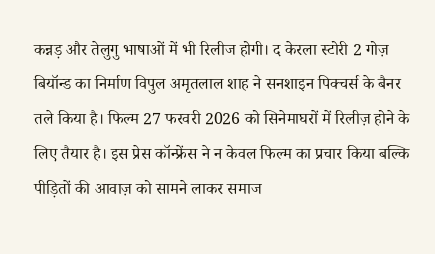कन्नड़ और तेलुगु भाषाओं में भी रिलीज होगी। द केरला स्टोरी 2 गोज़ बियॉन्ड का निर्माण विपुल अमृतलाल शाह ने सनशाइन पिक्चर्स के बैनर तले किया है। फिल्म 27 फरवरी 2026 को सिनेमाघरों में रिलीज़ होने के लिए तैयार है। इस प्रेस कॉन्फ्रेंस ने न केवल फिल्म का प्रचार किया बल्कि पीड़ितों की आवाज़ को सामने लाकर समाज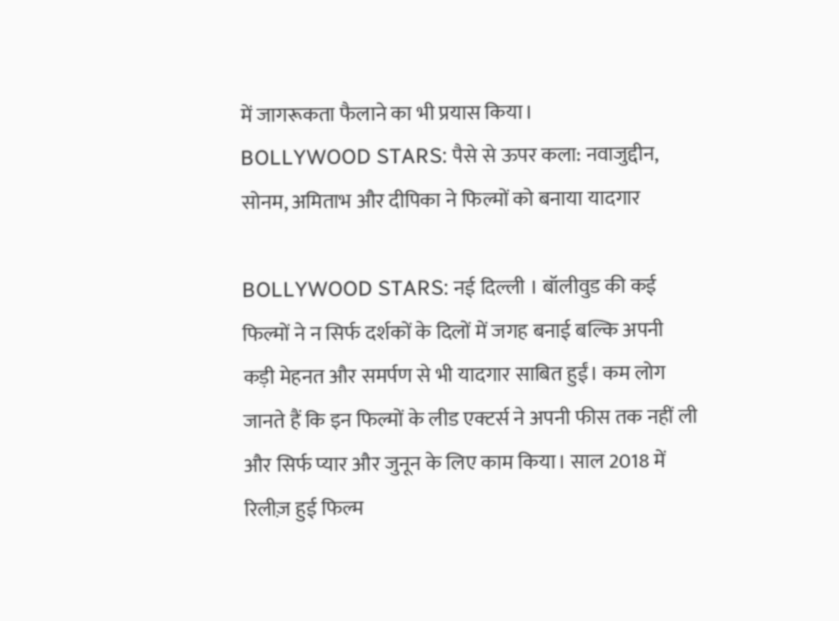में जागरूकता फैलाने का भी प्रयास किया।
BOLLYWOOD STARS: पैसे से ऊपर कला: नवाजुद्दीन, सोनम, अमिताभ और दीपिका ने फिल्मों को बनाया यादगार

BOLLYWOOD STARS: नई दिल्ली । बॉलीवुड की कई फिल्मों ने न सिर्फ दर्शकों के दिलों में जगह बनाई बल्कि अपनी कड़ी मेहनत और समर्पण से भी यादगार साबित हुईं। कम लोग जानते हैं कि इन फिल्मों के लीड एक्टर्स ने अपनी फीस तक नहीं ली और सिर्फ प्यार और जुनून के लिए काम किया। साल 2018 में रिलीज़ हुई फिल्म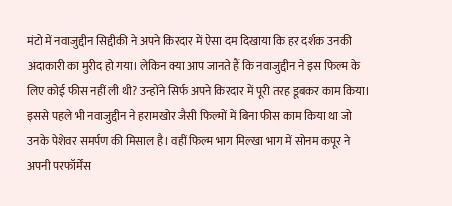मंटो में नवाजुद्दीन सिद्दीकी ने अपने किरदार में ऐसा दम दिखाया कि हर दर्शक उनकी अदाकारी का मुरीद हो गया। लेकिन क्या आप जानते हैं कि नवाजुद्दीन ने इस फिल्म के लिए कोई फीस नहीं ली थी? उन्होंने सिर्फ अपने किरदार में पूरी तरह डूबकर काम किया। इससे पहले भी नवाजुद्दीन ने हरामखोर जैसी फिल्मों में बिना फीस काम किया था जो उनके पेशेवर समर्पण की मिसाल है। वहीं फिल्म भाग मिल्खा भाग में सोनम कपूर ने अपनी परफॉर्मेंस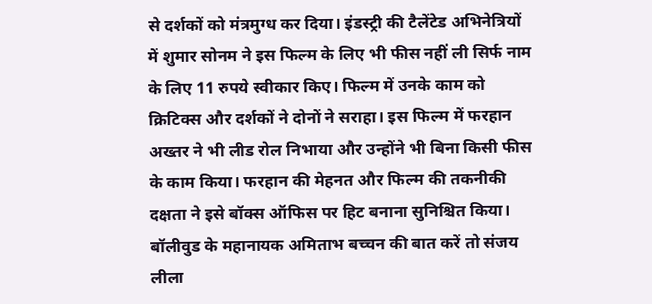से दर्शकों को मंत्रमुग्ध कर दिया। इंडस्ट्री की टैलेंटेड अभिनेत्रियों में शुमार सोनम ने इस फिल्म के लिए भी फीस नहीं ली सिर्फ नाम के लिए 11 रुपये स्वीकार किए। फिल्म में उनके काम को क्रिटिक्स और दर्शकों ने दोनों ने सराहा। इस फिल्म में फरहान अख्तर ने भी लीड रोल निभाया और उन्होंने भी बिना किसी फीस के काम किया। फरहान की मेहनत और फिल्म की तकनीकी दक्षता ने इसे बॉक्स ऑफिस पर हिट बनाना सुनिश्चित किया। बॉलीवुड के महानायक अमिताभ बच्चन की बात करें तो संजय लीला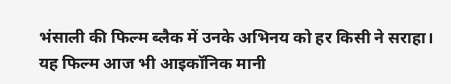भंसाली की फिल्म ब्लैक में उनके अभिनय को हर किसी ने सराहा। यह फिल्म आज भी आइकॉनिक मानी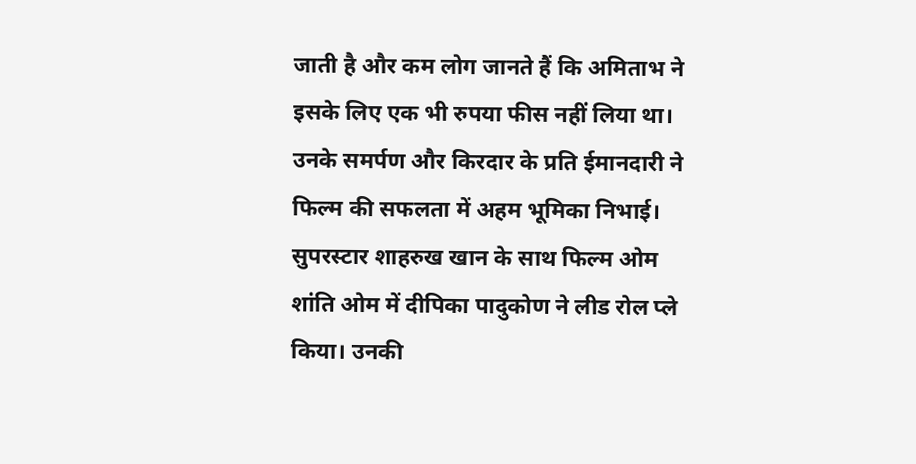जाती है और कम लोग जानते हैं कि अमिताभ ने इसके लिए एक भी रुपया फीस नहीं लिया था। उनके समर्पण और किरदार के प्रति ईमानदारी ने फिल्म की सफलता में अहम भूमिका निभाई। सुपरस्टार शाहरुख खान के साथ फिल्म ओम शांति ओम में दीपिका पादुकोण ने लीड रोल प्ले किया। उनकी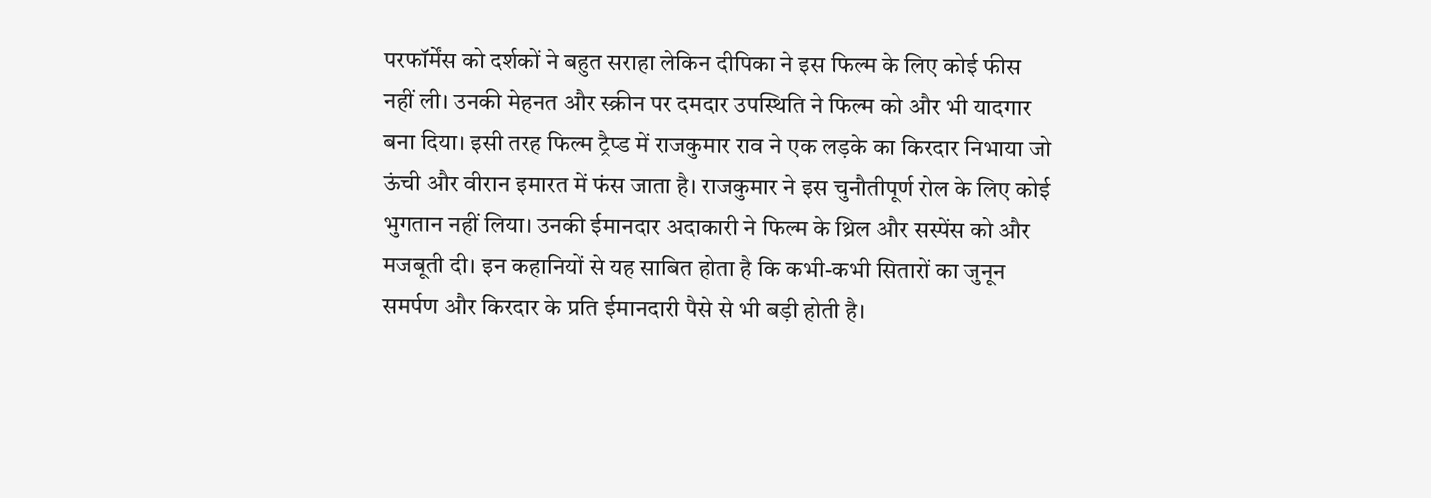परफॉर्मेंस को दर्शकों ने बहुत सराहा लेकिन दीपिका ने इस फिल्म के लिए कोई फीस नहीं ली। उनकी मेहनत और स्क्रीन पर दमदार उपस्थिति ने फिल्म को और भी यादगार बना दिया। इसी तरह फिल्म ट्रैप्ड में राजकुमार राव ने एक लड़के का किरदार निभाया जो ऊंची और वीरान इमारत में फंस जाता है। राजकुमार ने इस चुनौतीपूर्ण रोल के लिए कोई भुगतान नहीं लिया। उनकी ईमानदार अदाकारी ने फिल्म के थ्रिल और सस्पेंस को और मजबूती दी। इन कहानियों से यह साबित होता है कि कभी-कभी सितारों का जुनून समर्पण और किरदार के प्रति ईमानदारी पैसे से भी बड़ी होती है।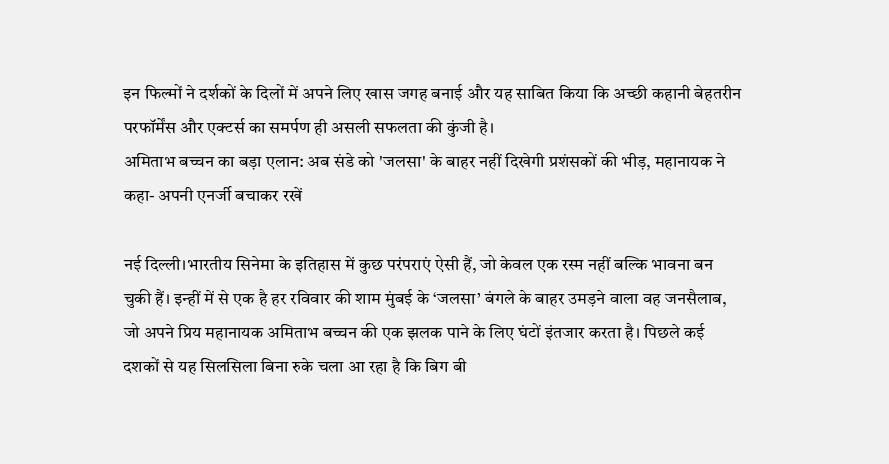इन फिल्मों ने दर्शकों के दिलों में अपने लिए खास जगह बनाई और यह साबित किया कि अच्छी कहानी बेहतरीन परफॉर्मेंस और एक्टर्स का समर्पण ही असली सफलता की कुंजी है।
अमिताभ बच्चन का बड़ा एलान: अब संडे को 'जलसा' के बाहर नहीं दिखेगी प्रशंसकों की भीड़, महानायक ने कहा- अपनी एनर्जी बचाकर रखें

नई दिल्ली।भारतीय सिनेमा के इतिहास में कुछ परंपराएं ऐसी हैं, जो केवल एक रस्म नहीं बल्कि भावना बन चुकी हैं। इन्हीं में से एक है हर रविवार की शाम मुंबई के ‘जलसा’ बंगले के बाहर उमड़ने वाला वह जनसैलाब, जो अपने प्रिय महानायक अमिताभ बच्चन की एक झलक पाने के लिए घंटों इंतजार करता है। पिछले कई दशकों से यह सिलसिला बिना रुके चला आ रहा है कि बिग बी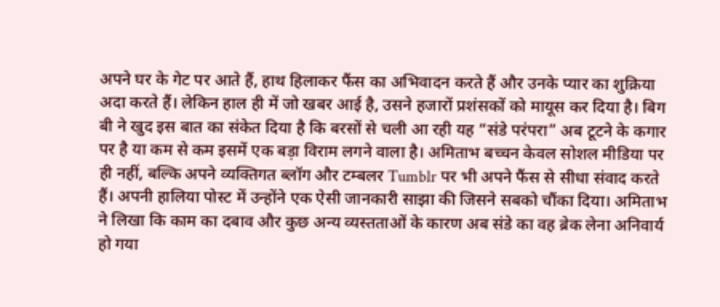अपने घर के गेट पर आते हैं, हाथ हिलाकर फैंस का अभिवादन करते हैं और उनके प्यार का शुक्रिया अदा करते हैं। लेकिन हाल ही में जो खबर आई है, उसने हजारों प्रशंसकों को मायूस कर दिया है। बिग बी ने खुद इस बात का संकेत दिया है कि बरसों से चली आ रही यह “संडे परंपरा” अब टूटने के कगार पर है या कम से कम इसमें एक बड़ा विराम लगने वाला है। अमिताभ बच्चन केवल सोशल मीडिया पर ही नहीं, बल्कि अपने व्यक्तिगत ब्लॉग और टम्बलर Tumblr पर भी अपने फैंस से सीधा संवाद करते हैं। अपनी हालिया पोस्ट में उन्होंने एक ऐसी जानकारी साझा की जिसने सबको चौंका दिया। अमिताभ ने लिखा कि काम का दबाव और कुछ अन्य व्यस्तताओं के कारण अब संडे का वह ब्रेक लेना अनिवार्य हो गया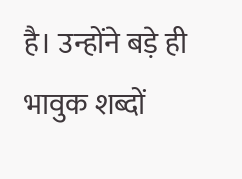है। उन्होंने बड़े ही भावुक शब्दों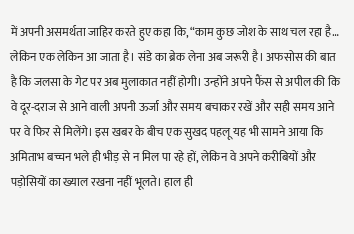में अपनी असमर्थता जाहिर करते हुए कहा कि, “काम कुछ जोश के साथ चल रहा है… लेकिन एक लेकिन आ जाता है। संडे का ब्रेक लेना अब जरूरी है। अफसोस की बात है कि जलसा के गेट पर अब मुलाकात नहीं होगी। उन्होंने अपने फैंस से अपील की कि वे दूर-दराज से आने वाली अपनी ऊर्जा और समय बचाकर रखें और सही समय आने पर वे फिर से मिलेंगे। इस खबर के बीच एक सुखद पहलू यह भी सामने आया कि अमिताभ बच्चन भले ही भीड़ से न मिल पा रहे हों, लेकिन वे अपने करीबियों और पड़ोसियों का ख्याल रखना नहीं भूलते। हाल ही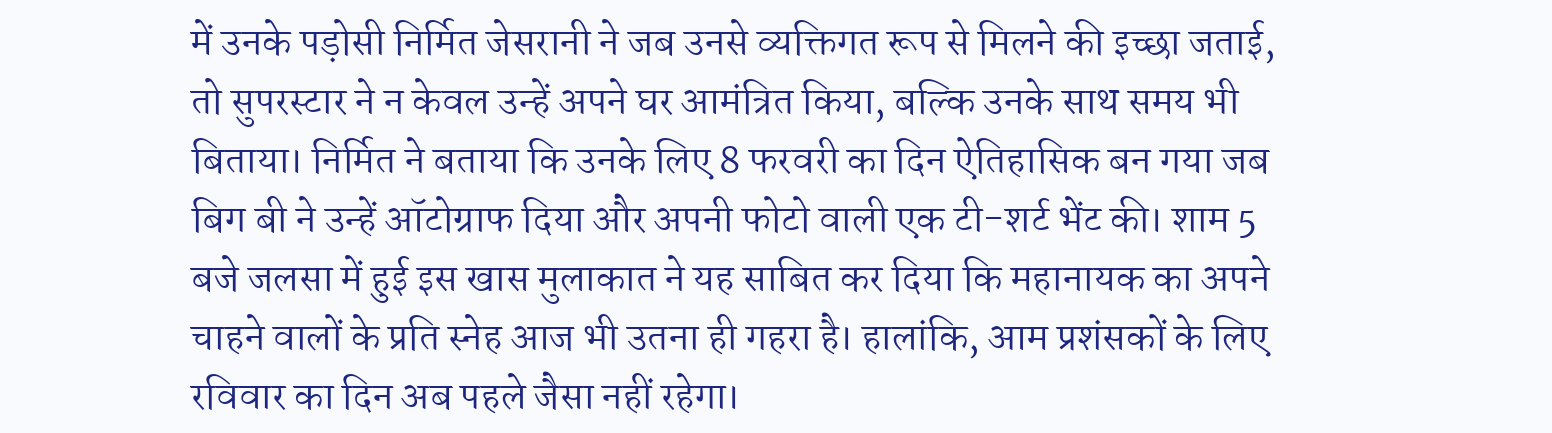में उनके पड़ोसी निर्मित जेसरानी ने जब उनसे व्यक्तिगत रूप से मिलने की इच्छा जताई, तो सुपरस्टार ने न केवल उन्हें अपने घर आमंत्रित किया, बल्कि उनके साथ समय भी बिताया। निर्मित ने बताया कि उनके लिए 8 फरवरी का दिन ऐतिहासिक बन गया जब बिग बी ने उन्हें ऑटोग्राफ दिया और अपनी फोटो वाली एक टी-शर्ट भेंट की। शाम 5 बजे जलसा में हुई इस खास मुलाकात ने यह साबित कर दिया कि महानायक का अपने चाहने वालों के प्रति स्नेह आज भी उतना ही गहरा है। हालांकि, आम प्रशंसकों के लिए रविवार का दिन अब पहले जैसा नहीं रहेगा।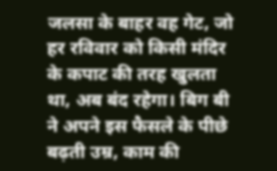जलसा के बाहर वह गेट, जो हर रविवार को किसी मंदिर के कपाट की तरह खुलता था, अब बंद रहेगा। बिग बी ने अपने इस फैसले के पीछे बढ़ती उम्र, काम की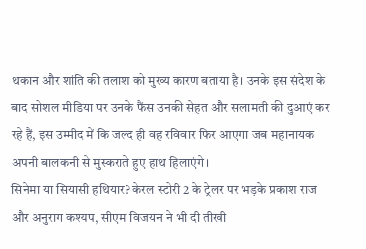थकान और शांति की तलाश को मुख्य कारण बताया है। उनके इस संदेश के बाद सोशल मीडिया पर उनके फैंस उनकी सेहत और सलामती की दुआएं कर रहे हैं, इस उम्मीद में कि जल्द ही वह रविवार फिर आएगा जब महानायक अपनी बालकनी से मुस्कराते हुए हाथ हिलाएंगे।
सिनेमा या सियासी हथियार? केरल स्टोरी 2 के ट्रेलर पर भड़के प्रकाश राज और अनुराग कश्यप, सीएम विजयन ने भी दी तीखी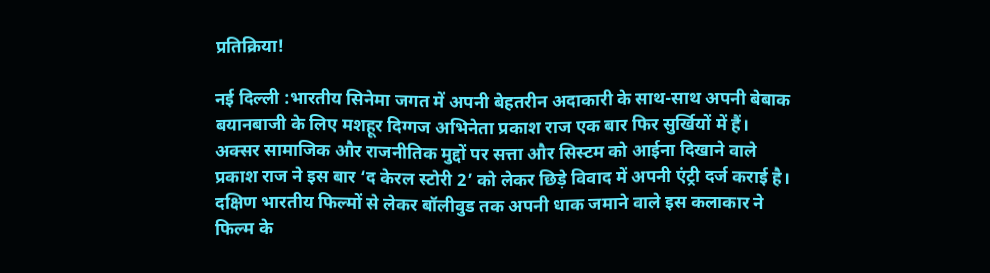प्रतिक्रिया!

नई दिल्ली :भारतीय सिनेमा जगत में अपनी बेहतरीन अदाकारी के साथ-साथ अपनी बेबाक बयानबाजी के लिए मशहूर दिग्गज अभिनेता प्रकाश राज एक बार फिर सुर्खियों में हैं। अक्सर सामाजिक और राजनीतिक मुद्दों पर सत्ता और सिस्टम को आईना दिखाने वाले प्रकाश राज ने इस बार ‘द केरल स्टोरी 2’ को लेकर छिड़े विवाद में अपनी एंट्री दर्ज कराई है। दक्षिण भारतीय फिल्मों से लेकर बॉलीवुड तक अपनी धाक जमाने वाले इस कलाकार ने फिल्म के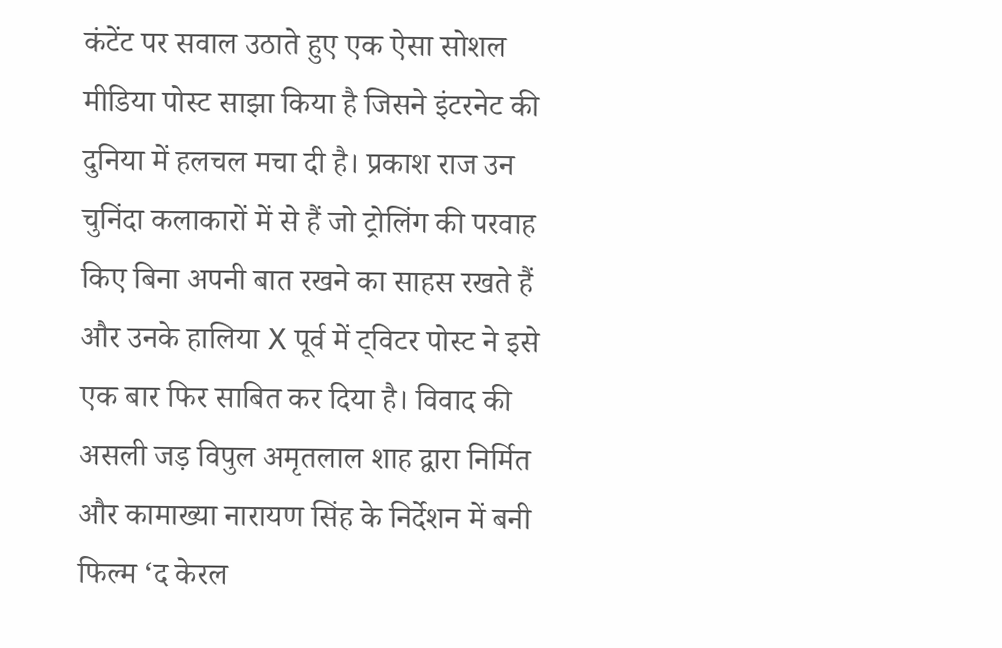कंटेंट पर सवाल उठाते हुए एक ऐसा सोशल मीडिया पोस्ट साझा किया है जिसने इंटरनेट की दुनिया में हलचल मचा दी है। प्रकाश राज उन चुनिंदा कलाकारों में से हैं जो ट्रोलिंग की परवाह किए बिना अपनी बात रखने का साहस रखते हैं और उनके हालिया X पूर्व में ट्विटर पोस्ट ने इसे एक बार फिर साबित कर दिया है। विवाद की असली जड़ विपुल अमृतलाल शाह द्वारा निर्मित और कामाख्या नारायण सिंह के निर्देशन में बनी फिल्म ‘द केरल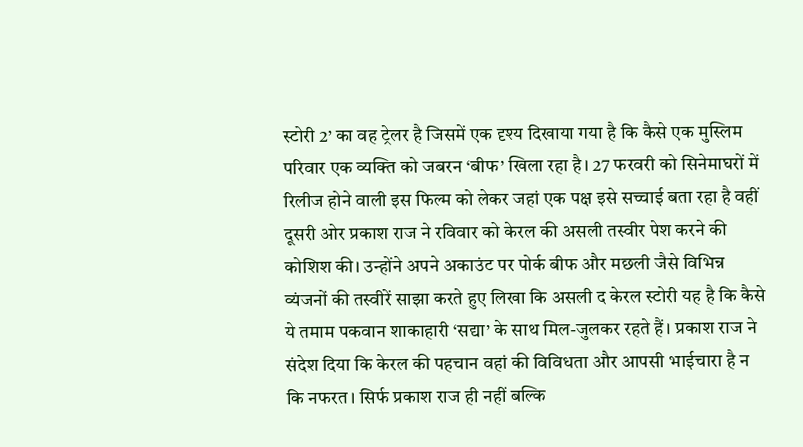स्टोरी 2’ का वह ट्रेलर है जिसमें एक दृश्य दिखाया गया है कि कैसे एक मुस्लिम परिवार एक व्यक्ति को जबरन ‘बीफ’ खिला रहा है। 27 फरवरी को सिनेमाघरों में रिलीज होने वाली इस फिल्म को लेकर जहां एक पक्ष इसे सच्चाई बता रहा है वहीं दूसरी ओर प्रकाश राज ने रविवार को केरल की असली तस्वीर पेश करने की कोशिश की। उन्होंने अपने अकाउंट पर पोर्क बीफ और मछली जैसे विभिन्न व्यंजनों की तस्वीरें साझा करते हुए लिखा कि असली द केरल स्टोरी यह है कि कैसे ये तमाम पकवान शाकाहारी ‘सद्या’ के साथ मिल-जुलकर रहते हैं। प्रकाश राज ने संदेश दिया कि केरल की पहचान वहां की विविधता और आपसी भाईचारा है न कि नफरत। सिर्फ प्रकाश राज ही नहीं बल्कि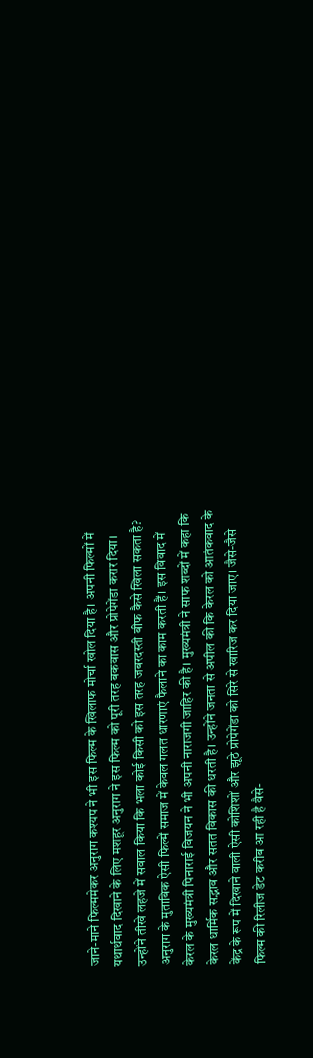जाने-माने फिल्ममेकर अनुराग कश्यप ने भी इस फिल्म के खिलाफ मोर्चा खोल दिया है। अपनी फिल्मों में यथार्थवाद दिखाने के लिए मशहूर अनुराग ने इस फिल्म को पूरी तरह बकवास और प्रोपेगेंडा करार दिया। उन्होंने तीखे लहजे में सवाल किया कि भला कोई किसी को इस तरह जबरदस्ती बीफ कैसे खिला सकता है? अनुराग के मुताबिक ऐसी फिल्में समाज में केवल गलत धारणाएं फैलाने का काम करती हैं। इस विवाद में केरल के मुख्यमंत्री पिनाराई विजयन ने भी अपनी नाराजगी जाहिर की है। मुख्यमंत्री ने साफ शब्दों में कहा कि केरल धार्मिक सद्भाव और सतत विकास की धरती है। उन्होंने जनता से अपील की कि केरल को आतंकवाद के केंद्र के रूप में दिखाने वाली ऐसी कोशिशों और झूठे प्रोपेगेंडा को सिरे से खारिज कर दिया जाए। जैसे-जैसे फिल्म की रिलीज डेट करीब आ रही है वैसे-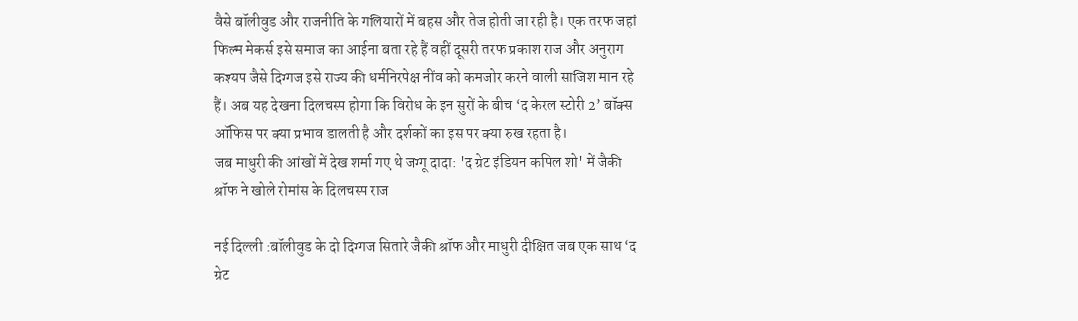वैसे बॉलीवुड और राजनीति के गलियारों में बहस और तेज होती जा रही है। एक तरफ जहां फिल्म मेकर्स इसे समाज का आईना बता रहे हैं वहीं दूसरी तरफ प्रकाश राज और अनुराग कश्यप जैसे दिग्गज इसे राज्य की धर्मनिरपेक्ष नींव को कमजोर करने वाली साजिश मान रहे हैं। अब यह देखना दिलचस्प होगा कि विरोध के इन सुरों के बीच ‘द केरल स्टोरी 2’ बॉक्स ऑफिस पर क्या प्रभाव डालती है और दर्शकों का इस पर क्या रुख रहता है।
जब माधुरी की आंखों में देख शर्मा गए थे जग्गू दादा: 'द ग्रेट इंडियन कपिल शो' में जैकी श्रॉफ ने खोले रोमांस के दिलचस्प राज

नई दिल्ली :बॉलीवुड के दो दिग्गज सितारे जैकी श्रॉफ और माधुरी दीक्षित जब एक साथ ‘द ग्रेट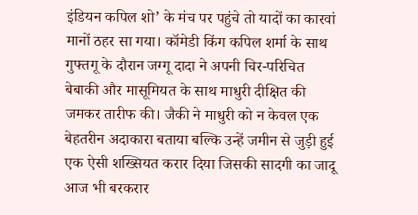इंडियन कपिल शो’ के मंच पर पहुंचे तो यादों का कारवां मानों ठहर सा गया। कॉमेडी किंग कपिल शर्मा के साथ गुफ्तगू के दौरान जग्गू दादा ने अपनी चिर-परिचित बेबाकी और मासूमियत के साथ माधुरी दीक्षित की जमकर तारीफ की। जैकी ने माधुरी को न केवल एक बेहतरीन अदाकारा बताया बल्कि उन्हें जमीन से जुड़ी हुई एक ऐसी शख्सियत करार दिया जिसकी सादगी का जादू आज भी बरकरार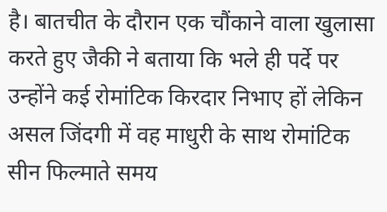है। बातचीत के दौरान एक चौंकाने वाला खुलासा करते हुए जैकी ने बताया कि भले ही पर्दे पर उन्होंने कई रोमांटिक किरदार निभाए हों लेकिन असल जिंदगी में वह माधुरी के साथ रोमांटिक सीन फिल्माते समय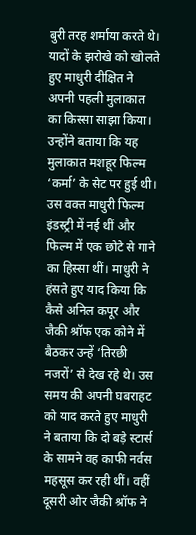बुरी तरह शर्माया करते थे। यादों के झरोखे को खोलते हुए माधुरी दीक्षित ने अपनी पहली मुलाकात का किस्सा साझा किया। उन्होंने बताया कि यह मुलाकात मशहूर फिल्म ‘कर्मा’ के सेट पर हुई थी। उस वक्त माधुरी फिल्म इंडस्ट्री में नई थीं और फिल्म में एक छोटे से गाने का हिस्सा थीं। माधुरी ने हंसते हुए याद किया कि कैसे अनिल कपूर और जैकी श्रॉफ एक कोने में बैठकर उन्हें ‘तिरछी नजरों’ से देख रहे थे। उस समय की अपनी घबराहट को याद करते हुए माधुरी ने बताया कि दो बड़े स्टार्स के सामने वह काफी नर्वस महसूस कर रही थीं। वहीं दूसरी ओर जैकी श्रॉफ ने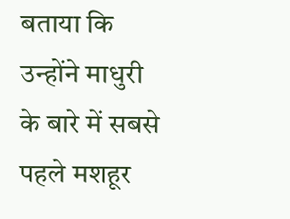बताया कि उन्होंने माधुरी के बारे में सबसे पहले मशहूर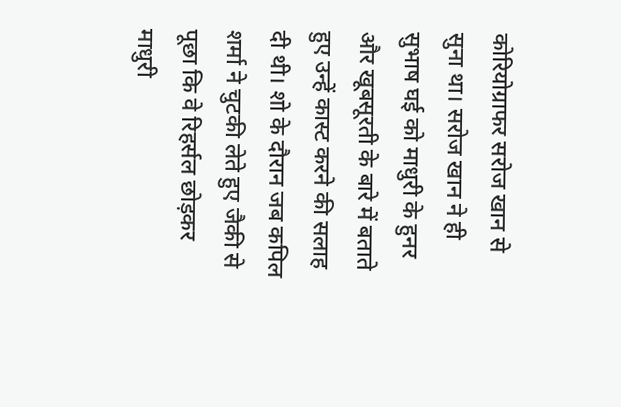कोरियोग्राफर सरोज खान से सुना था। सरोज खान ने ही सुभाष घई को माधुरी के हुनर और खूबसूरती के बारे में बताते हुए उन्हें कास्ट करने की सलाह दी थी। शो के दौरान जब कपिल शर्मा ने चुटकी लेते हुए जैकी से पूछा कि वे रिहर्सल छोड़कर माधुरी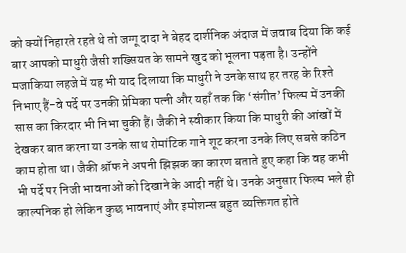को क्यों निहारते रहते थे तो जग्गू दादा ने बेहद दार्शनिक अंदाज में जवाब दिया कि कई बार आपको माधुरी जैसी शख्सियत के सामने खुद को भूलना पड़ता है। उन्होंने मजाकिया लहजे में यह भी याद दिलाया कि माधुरी ने उनके साथ हर तरह के रिश्ते निभाए हैं-वे पर्दे पर उनकी प्रेमिका पत्नी और यहाँ तक कि ‘संगीत’ फिल्म में उनकी सास का किरदार भी निभा चुकी हैं। जैकी ने स्वीकार किया कि माधुरी की आंखों में देखकर बात करना या उनके साथ रोमांटिक गाने शूट करना उनके लिए सबसे कठिन काम होता था। जैकी श्रॉफ ने अपनी झिझक का कारण बताते हुए कहा कि वह कभी भी पर्दे पर निजी भावनाओं को दिखाने के आदी नहीं थे। उनके अनुसार फिल्म भले ही काल्पनिक हो लेकिन कुछ भावनाएं और इमोशन्स बहुत व्यक्तिगत होते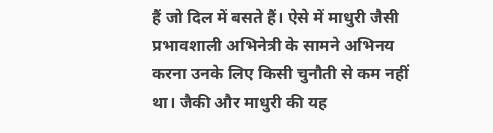हैं जो दिल में बसते हैं। ऐसे में माधुरी जैसी प्रभावशाली अभिनेत्री के सामने अभिनय करना उनके लिए किसी चुनौती से कम नहीं था। जैकी और माधुरी की यह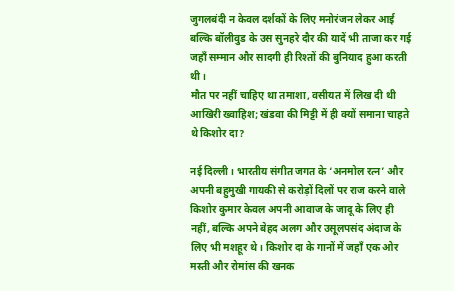जुगलबंदी न केवल दर्शकों के लिए मनोरंजन लेकर आई बल्कि बॉलीवुड के उस सुनहरे दौर की यादें भी ताजा कर गई जहाँ सम्मान और सादगी ही रिश्तों की बुनियाद हुआ करती थी।
मौत पर नहीं चाहिए था तमाशा, वसीयत में लिख दी थी आखिरी ख्वाहिश; खंडवा की मिट्टी में ही क्यों समाना चाहते थे किशोर दा?

नई दिल्ली। भारतीय संगीत जगत के ‘अनमोल रत्न’ और अपनी बहुमुखी गायकी से करोड़ों दिलों पर राज करने वाले किशोर कुमार केवल अपनी आवाज के जादू के लिए ही नहीं, बल्कि अपने बेहद अलग और उसूलपसंद अंदाज के लिए भी मशहूर थे। किशोर दा के गानों में जहाँ एक ओर मस्ती और रोमांस की खनक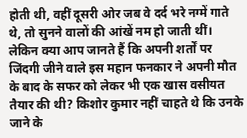होती थी, वहीं दूसरी ओर जब वे दर्द भरे नग्में गाते थे, तो सुनने वालों की आंखें नम हो जाती थीं। लेकिन क्या आप जानते हैं कि अपनी शर्तों पर जिंदगी जीने वाले इस महान फनकार ने अपनी मौत के बाद के सफर को लेकर भी एक खास वसीयत तैयार की थी? किशोर कुमार नहीं चाहते थे कि उनके जाने के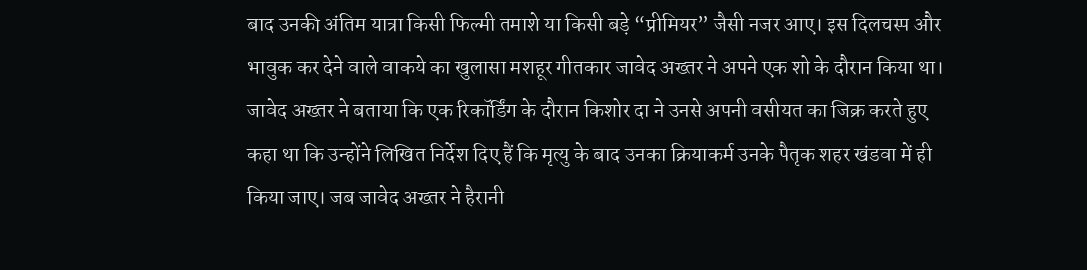बाद उनकी अंतिम यात्रा किसी फिल्मी तमाशे या किसी बड़े “प्रीमियर” जैसी नजर आए। इस दिलचस्प और भावुक कर देने वाले वाकये का खुलासा मशहूर गीतकार जावेद अख्तर ने अपने एक शो के दौरान किया था। जावेद अख्तर ने बताया कि एक रिकॉर्डिंग के दौरान किशोर दा ने उनसे अपनी वसीयत का जिक्र करते हुए कहा था कि उन्होंने लिखित निर्देश दिए हैं कि मृत्यु के बाद उनका क्रियाकर्म उनके पैतृक शहर खंडवा में ही किया जाए। जब जावेद अख्तर ने हैरानी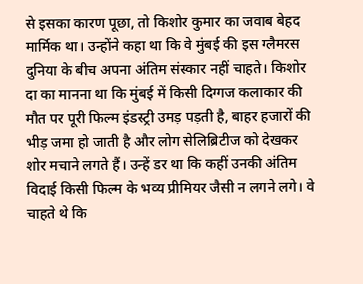से इसका कारण पूछा, तो किशोर कुमार का जवाब बेहद मार्मिक था। उन्होंने कहा था कि वे मुंबई की इस ग्लैमरस दुनिया के बीच अपना अंतिम संस्कार नहीं चाहते। किशोर दा का मानना था कि मुंबई में किसी दिग्गज कलाकार की मौत पर पूरी फिल्म इंडस्ट्री उमड़ पड़ती है, बाहर हजारों की भीड़ जमा हो जाती है और लोग सेलिब्रिटीज को देखकर शोर मचाने लगते हैं। उन्हें डर था कि कहीं उनकी अंतिम विदाई किसी फिल्म के भव्य प्रीमियर जैसी न लगने लगे। वे चाहते थे कि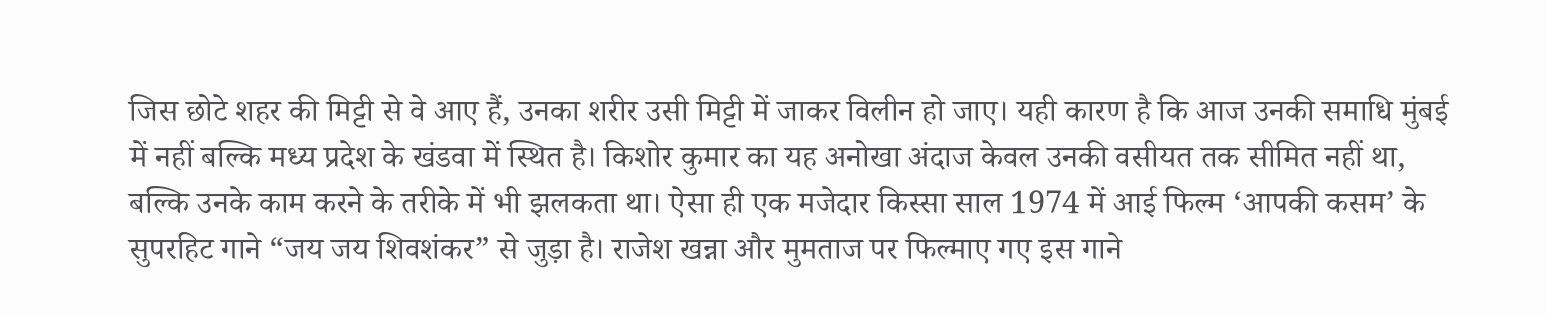जिस छोटे शहर की मिट्टी से वे आए हैं, उनका शरीर उसी मिट्टी में जाकर विलीन हो जाए। यही कारण है कि आज उनकी समाधि मुंबई में नहीं बल्कि मध्य प्रदेश के खंडवा में स्थित है। किशोर कुमार का यह अनोखा अंदाज केवल उनकी वसीयत तक सीमित नहीं था, बल्कि उनके काम करने के तरीके में भी झलकता था। ऐसा ही एक मजेदार किस्सा साल 1974 में आई फिल्म ‘आपकी कसम’ के सुपरहिट गाने “जय जय शिवशंकर” से जुड़ा है। राजेश खन्ना और मुमताज पर फिल्माए गए इस गाने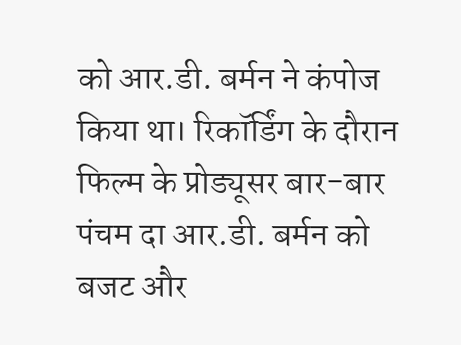को आर.डी. बर्मन ने कंपोज किया था। रिकॉर्डिंग के दौरान फिल्म के प्रोड्यूसर बार-बार पंचम दा आर.डी. बर्मन को बजट और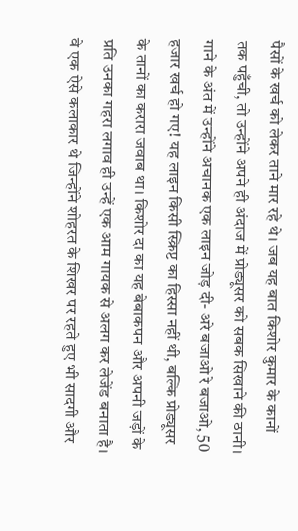पैसों के खर्च को लेकर ताने मार रहे थे। जब यह बात किशोर कुमार के कानों तक पहुँची, तो उन्होंने अपने ही अंदाज में प्रोड्यूसर को सबक सिखाने की ठानी। गाने के अंत में उन्होंने अचानक एक लाइन जोड़ दी- अरे बजाओ रे बजाओ, 50 हजार खर्च हो गए! यह लाइन किसी स्क्रिप्ट का हिस्सा नहीं थी, बल्कि प्रोड्यूसर के तानों का करारा जवाब था। किशोर दा का यह बेबाकपन और अपनी जड़ों के प्रति उनका गहरा लगाव ही उन्हें एक आम गायक से अलग कर लेजेंड बनाता है। वे एक ऐसे कलाकार थे जिन्होंने शोहरत के शिखर पर रहते हुए भी सादगी और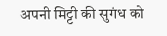अपनी मिट्टी की सुगंध को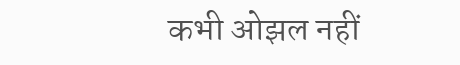कभी ओझल नहीं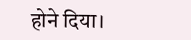होने दिया।